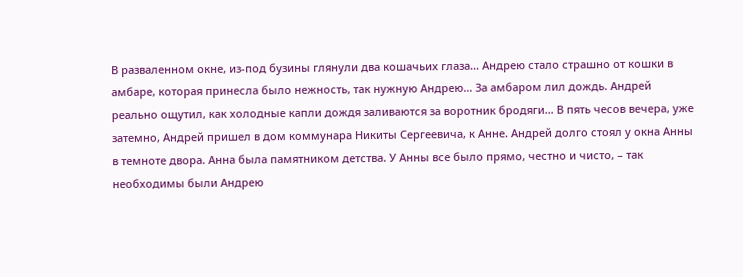В разваленном окне, из-под бузины глянули два кошачьих глаза… Андрею стало страшно от кошки в амбаре, которая принесла было нежность, так нужную Андрею… За амбаром лил дождь. Андрей реально ощутил, как холодные капли дождя заливаются за воротник бродяги… В пять чесов вечера, уже затемно, Андрей пришел в дом коммунара Никиты Сергеевича, к Анне. Андрей долго стоял у окна Анны в темноте двора. Анна была памятником детства. У Анны все было прямо, честно и чисто, – так необходимы были Андрею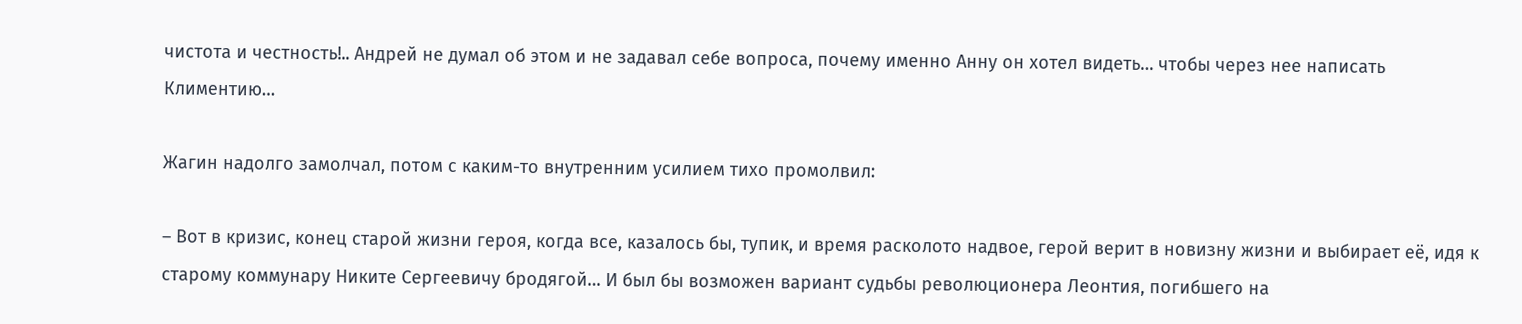чистота и честность!.. Андрей не думал об этом и не задавал себе вопроса, почему именно Анну он хотел видеть… чтобы через нее написать Климентию…

Жагин надолго замолчал, потом с каким-то внутренним усилием тихо промолвил:

– Вот в кризис, конец старой жизни героя, когда все, казалось бы, тупик, и время расколото надвое, герой верит в новизну жизни и выбирает её, идя к старому коммунару Никите Сергеевичу бродягой… И был бы возможен вариант судьбы революционера Леонтия, погибшего на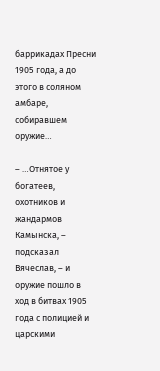баррикадах Пресни 1905 года, а до этого в соляном амбаре, собиравшем оружие…

– …Отнятое у богатеев, охотников и жандармов Камынска, – подсказал Вячеслав, – и оружие пошло в ход в битвах 1905 года с полицией и царскими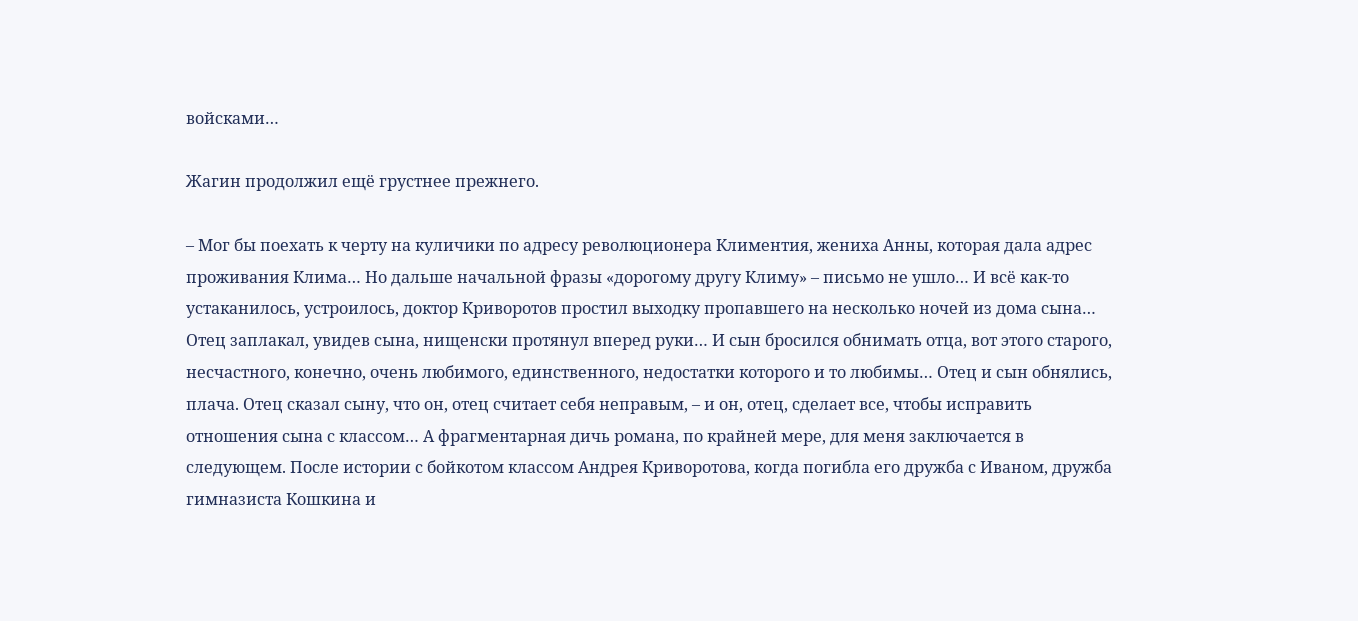войсками…

Жагин продолжил ещё грустнее прежнего.

– Мог бы поехать к черту на куличики по адресу революционера Климентия, жениха Анны, которая дала адрес проживания Клима… Но дальше начальной фразы «дорогому другу Климу» – письмо не ушло… И всё как-то устаканилось, устроилось, доктор Криворотов простил выходку пропавшего на несколько ночей из дома сына… Отец заплакал, увидев сына, нищенски протянул вперед руки… И сын бросился обнимать отца, вот этого старого, несчастного, конечно, очень любимого, единственного, недостатки которого и то любимы… Отец и сын обнялись, плача. Отец сказал сыну, что он, отец считает себя неправым, – и он, отец, сделает все, чтобы исправить отношения сына с классом… А фрагментарная дичь романа, по крайней мере, для меня заключается в следующем. После истории с бойкотом классом Андрея Криворотова, когда погибла его дружба с Иваном, дружба гимназиста Кошкина и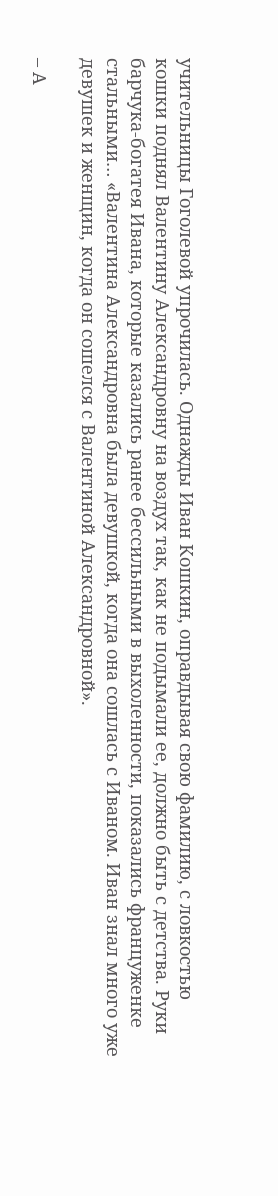учительницы Гоголевой упрочилась. Однажды Иван Кошкин, оправдывая свою фамилию, с ловкостью кошки поднял Валентину Александровну на воздух так, как не подымали ее, должно быть с детства. Руки барчука-богатея Ивана, которые казались ранее бессильными в выхоленности, показались француженке стальными… «Валентина Александровна была девушкой, когда она сошлась с Иваном. Иван знал много уже девушек и женщин, когда он сошелся с Валентиной Александровной».

– А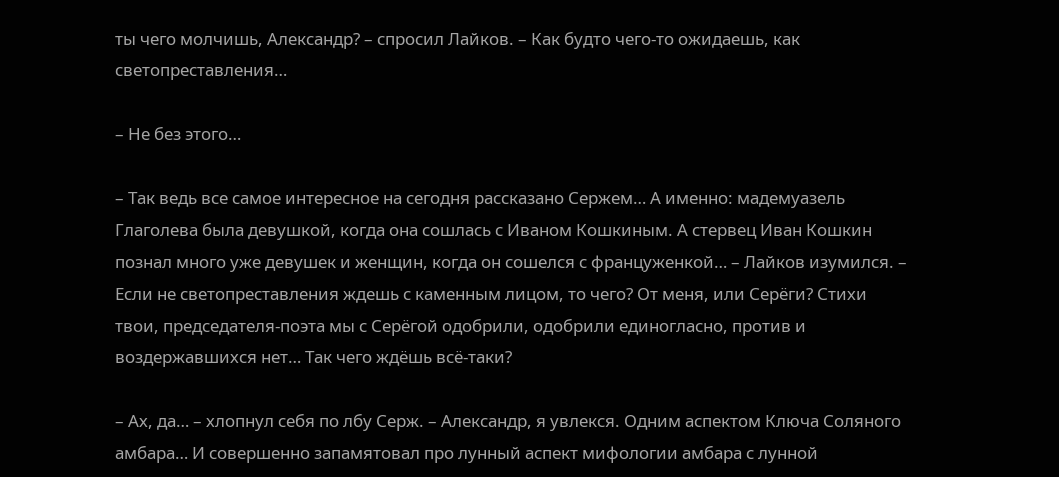ты чего молчишь, Александр? – спросил Лайков. – Как будто чего-то ожидаешь, как светопреставления…

– Не без этого…

– Так ведь все самое интересное на сегодня рассказано Сержем… А именно: мадемуазель Глаголева была девушкой, когда она сошлась с Иваном Кошкиным. А стервец Иван Кошкин познал много уже девушек и женщин, когда он сошелся с француженкой… – Лайков изумился. – Если не светопреставления ждешь с каменным лицом, то чего? От меня, или Серёги? Стихи твои, председателя-поэта мы с Серёгой одобрили, одобрили единогласно, против и воздержавшихся нет… Так чего ждёшь всё-таки?

– Ах, да… – хлопнул себя по лбу Серж. – Александр, я увлекся. Одним аспектом Ключа Соляного амбара… И совершенно запамятовал про лунный аспект мифологии амбара с лунной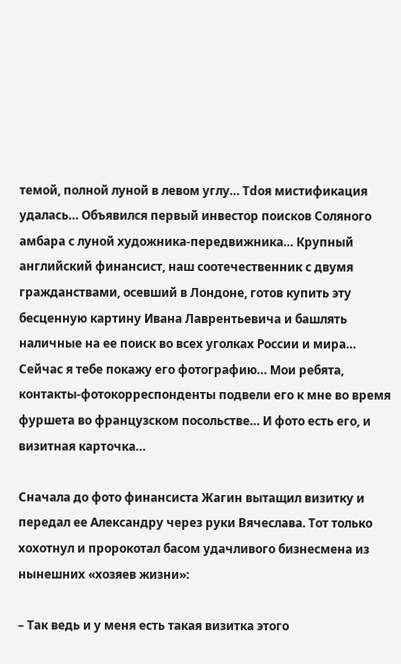темой, полной луной в левом углу… Тdоя мистификация удалась… Объявился первый инвестор поисков Соляного амбара с луной художника-передвижника… Крупный английский финансист, наш соотечественник с двумя гражданствами, осевший в Лондоне, готов купить эту бесценную картину Ивана Лаврентьевича и башлять наличные на ее поиск во всех уголках России и мира… Сейчас я тебе покажу его фотографию… Мои ребята, контакты-фотокорреспонденты подвели его к мне во время фуршета во французском посольстве… И фото есть его, и визитная карточка…

Сначала до фото финансиста Жагин вытащил визитку и передал ее Александру через руки Вячеслава. Тот только хохотнул и пророкотал басом удачливого бизнесмена из нынешних «хозяев жизни»:

– Так ведь и у меня есть такая визитка этого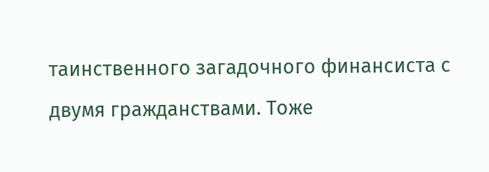таинственного загадочного финансиста с двумя гражданствами. Тоже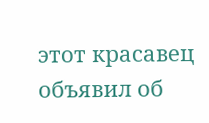этот красавец объявил об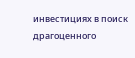инвестициях в поиск драгоценного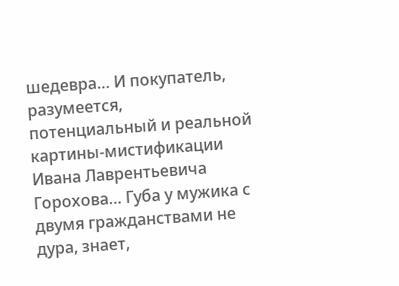шедевра… И покупатель, разумеется, потенциальный и реальной картины-мистификации Ивана Лаврентьевича Горохова… Губа у мужика с двумя гражданствами не дура, знает,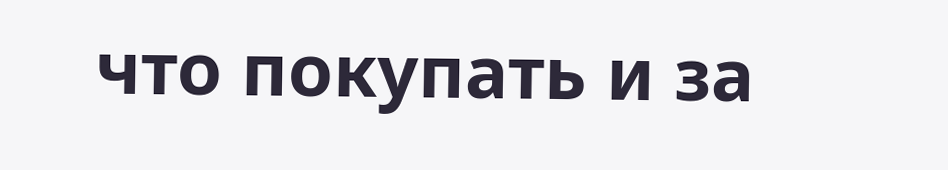что покупать и за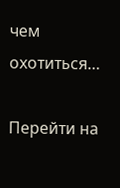чем охотиться…

Перейти на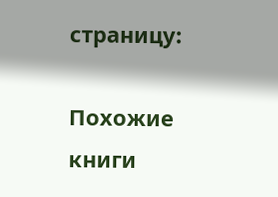страницу:

Похожие книги